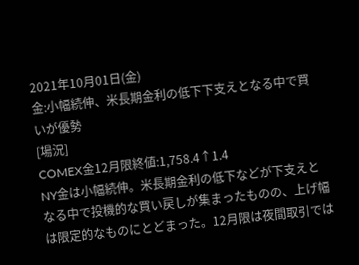2021年10月01日(金)
金:小幅続伸、米長期金利の低下下支えとなる中で買いが優勢
[場況]
COMEX金12月限終値:1,758.4↑1.4
NY金は小幅続伸。米長期金利の低下などが下支えとなる中で投機的な買い戻しが集まったものの、上げ幅は限定的なものにとどまった。12月限は夜間取引では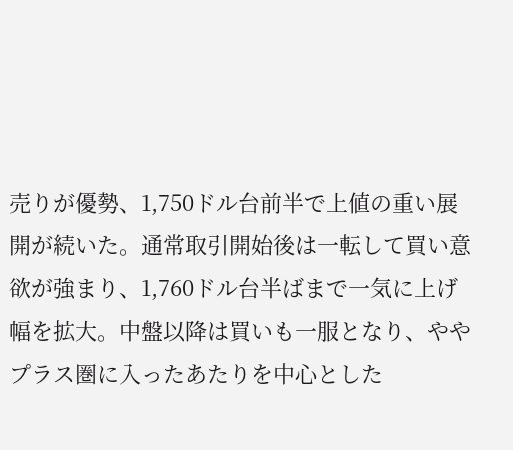売りが優勢、1,750ドル台前半で上値の重い展開が続いた。通常取引開始後は一転して買い意欲が強まり、1,760ドル台半ばまで一気に上げ幅を拡大。中盤以降は買いも一服となり、ややプラス圏に入ったあたりを中心とした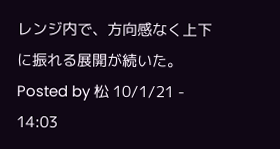レンジ内で、方向感なく上下に振れる展開が続いた。
Posted by 松 10/1/21 - 14:03